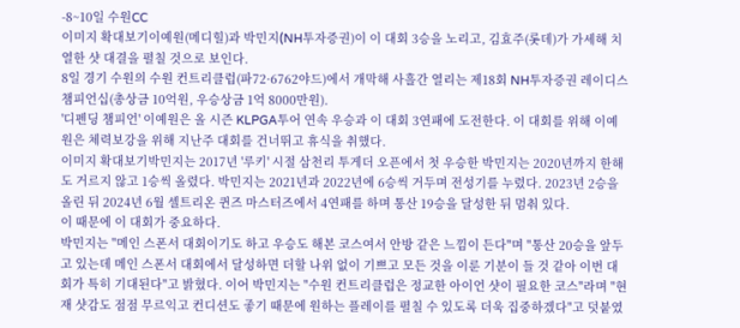-8~10일 수원CC
이미지 확대보기이예원(메디힐)과 박민지(NH투자증권)이 이 대회 3승을 노리고, 김효주(롯데)가 가세해 치열한 샷 대결을 펼칠 것으로 보인다.
8일 경기 수원의 수원 컨트리클럽(파72·6762야드)에서 개막해 사흘간 열리는 제18회 NH투자증권 레이디스 챔피언십(총상금 10억원, 우승상금 1억 8000만원).
'디펜딩 챔피언' 이예원은 올 시즌 KLPGA투어 연속 우승과 이 대회 3연패에 도전한다. 이 대회를 위해 이예원은 체력보강을 위해 지난주 대회를 건너뛰고 휴식을 취했다.
이미지 확대보기박민지는 2017년 '루키' 시절 삼천리 투게더 오픈에서 첫 우승한 박민지는 2020년까지 한해도 거르지 않고 1승씩 올렸다. 박민지는 2021년과 2022년에 6승씩 거두며 전성기를 누렸다. 2023년 2승을 올린 뒤 2024년 6월 셀트리온 퀸즈 마스터즈에서 4연패를 하며 통산 19승을 달성한 뒤 멈춰 있다.
이 때문에 이 대회가 중요하다.
박민지는 "메인 스폰서 대회이기도 하고 우승도 해본 코스여서 안방 같은 느낌이 든다"며 "통산 20승을 앞두고 있는데 메인 스폰서 대회에서 달성하면 더할 나위 없이 기쁘고 모든 것을 이룬 기분이 들 것 같아 이번 대회가 특히 기대된다"고 밝혔다. 이어 박민지는 "수원 컨트리클럽은 정교한 아이언 샷이 필요한 코스"라며 "현재 샷감도 점점 무르익고 컨디션도 좋기 때문에 원하는 플레이를 펼칠 수 있도록 더욱 집중하겠다"고 덧붙였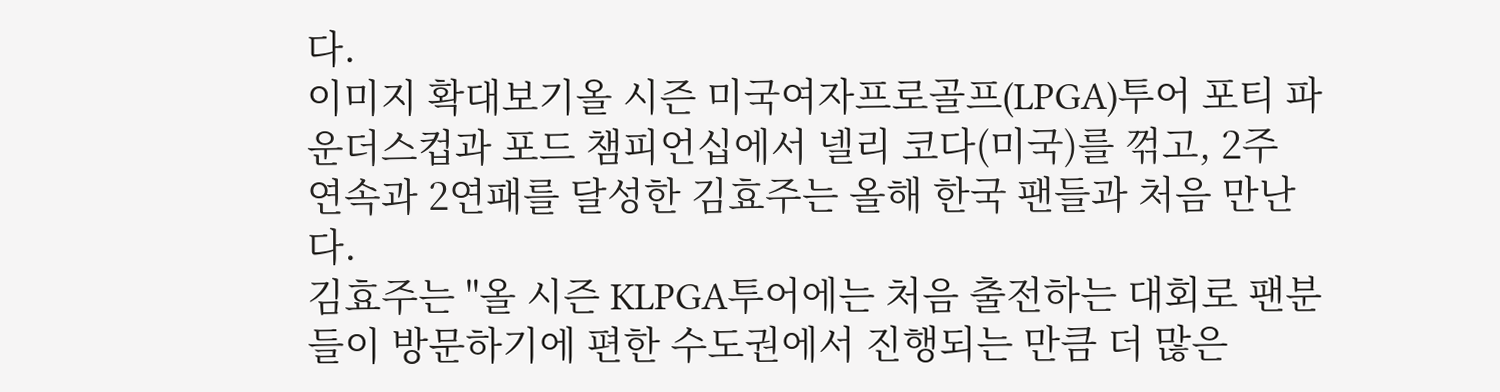다.
이미지 확대보기올 시즌 미국여자프로골프(LPGA)투어 포티 파운더스컵과 포드 챔피언십에서 넬리 코다(미국)를 꺾고, 2주 연속과 2연패를 달성한 김효주는 올해 한국 팬들과 처음 만난다.
김효주는 "올 시즌 KLPGA투어에는 처음 출전하는 대회로 팬분들이 방문하기에 편한 수도권에서 진행되는 만큼 더 많은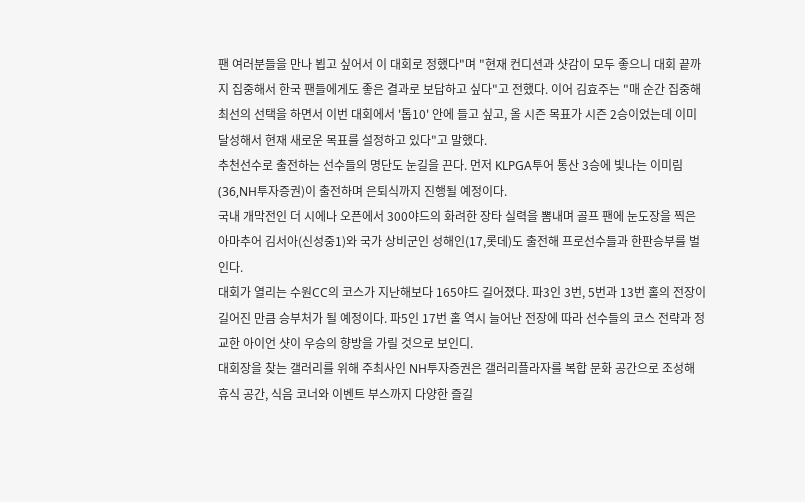팬 여러분들을 만나 뵙고 싶어서 이 대회로 정했다"며 "현재 컨디션과 샷감이 모두 좋으니 대회 끝까지 집중해서 한국 팬들에게도 좋은 결과로 보답하고 싶다"고 전했다. 이어 김효주는 "매 순간 집중해 최선의 선택을 하면서 이번 대회에서 '톱10' 안에 들고 싶고, 올 시즌 목표가 시즌 2승이었는데 이미 달성해서 현재 새로운 목표를 설정하고 있다"고 말했다.
추천선수로 출전하는 선수들의 명단도 눈길을 끈다. 먼저 KLPGA투어 통산 3승에 빛나는 이미림(36,NH투자증권)이 출전하며 은퇴식까지 진행될 예정이다.
국내 개막전인 더 시에나 오픈에서 300야드의 화려한 장타 실력을 뽐내며 골프 팬에 눈도장을 찍은 아마추어 김서아(신성중1)와 국가 상비군인 성해인(17,롯데)도 출전해 프로선수들과 한판승부를 벌인다.
대회가 열리는 수원CC의 코스가 지난해보다 165야드 길어졌다. 파3인 3번, 5번과 13번 홀의 전장이 길어진 만큼 승부처가 될 예정이다. 파5인 17번 홀 역시 늘어난 전장에 따라 선수들의 코스 전략과 정교한 아이언 샷이 우승의 향방을 가릴 것으로 보인디.
대회장을 찾는 갤러리를 위해 주최사인 NH투자증권은 갤러리플라자를 복합 문화 공간으로 조성해 휴식 공간, 식음 코너와 이벤트 부스까지 다양한 즐길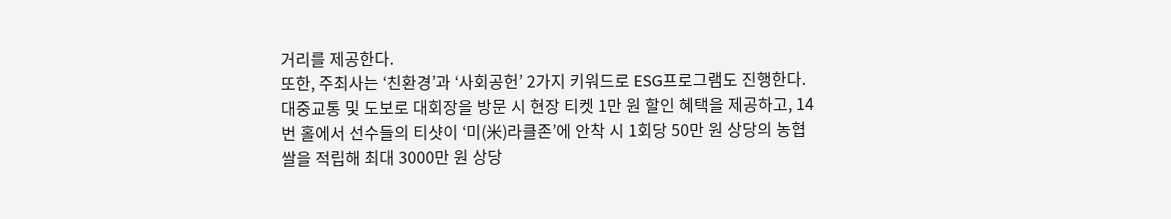거리를 제공한다.
또한, 주최사는 ‘친환경’과 ‘사회공헌’ 2가지 키워드로 ESG프로그램도 진행한다. 대중교통 및 도보로 대회장을 방문 시 현장 티켓 1만 원 할인 혜택을 제공하고, 14번 홀에서 선수들의 티샷이 ‘미(米)라클존’에 안착 시 1회당 50만 원 상당의 농협 쌀을 적립해 최대 3000만 원 상당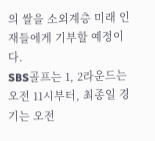의 쌀을 소외계층 미래 인재들에게 기부할 예정이다.
SBS골프는 1, 2라운드는 오전 11시부터, 최종일 경기는 오전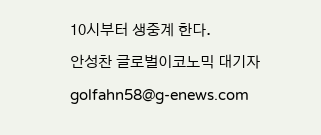10시부터 생중계 한다.
안성찬 글로벌이코노믹 대기자 golfahn58@g-enews.com